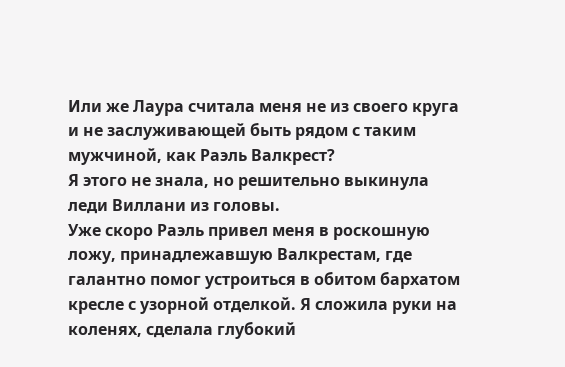Или же Лаура считала меня не из своего круга и не заслуживающей быть рядом с таким мужчиной, как Раэль Валкрест?
Я этого не знала, но решительно выкинула леди Виллани из головы.
Уже скоро Раэль привел меня в роскошную ложу, принадлежавшую Валкрестам, где галантно помог устроиться в обитом бархатом кресле с узорной отделкой. Я сложила руки на коленях, сделала глубокий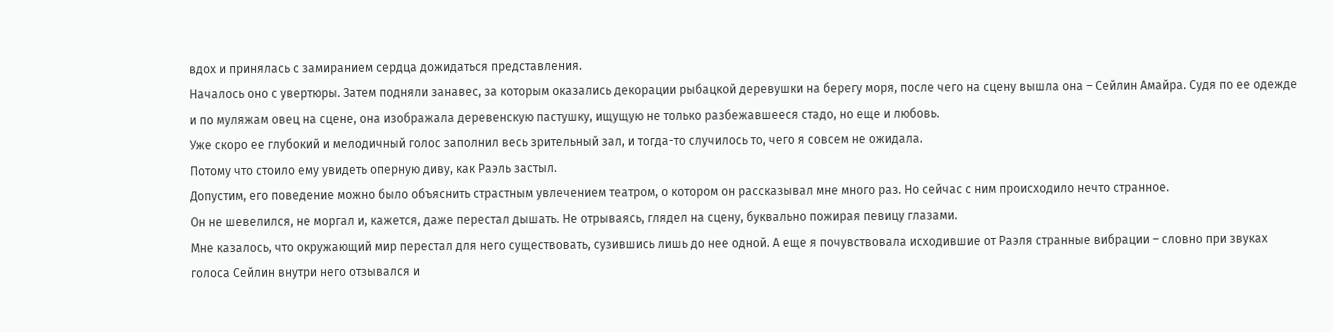вдох и принялась с замиранием сердца дожидаться представления.
Началось оно с увертюры. Затем подняли занавес, за которым оказались декорации рыбацкой деревушки на берегу моря, после чего на сцену вышла она – Сейлин Амайра. Судя по ее одежде и по муляжам овец на сцене, она изображала деревенскую пастушку, ищущую не только разбежавшееся стадо, но еще и любовь.
Уже скоро ее глубокий и мелодичный голос заполнил весь зрительный зал, и тогда-то случилось то, чего я совсем не ожидала.
Потому что стоило ему увидеть оперную диву, как Раэль застыл.
Допустим, его поведение можно было объяснить страстным увлечением театром, о котором он рассказывал мне много раз. Но сейчас с ним происходило нечто странное.
Он не шевелился, не моргал и, кажется, даже перестал дышать. Не отрываясь, глядел на сцену, буквально пожирая певицу глазами.
Мне казалось, что окружающий мир перестал для него существовать, сузившись лишь до нее одной. А еще я почувствовала исходившие от Раэля странные вибрации – словно при звуках голоса Сейлин внутри него отзывался и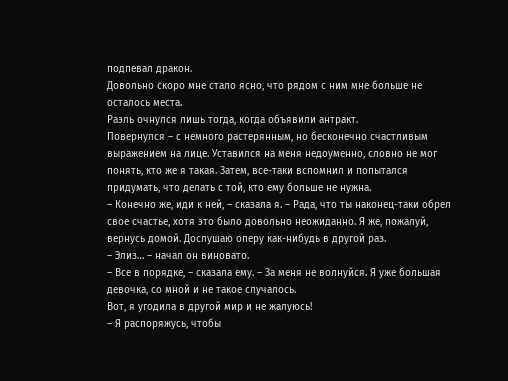подпевал дракон.
Довольно скоро мне стало ясно, что рядом с ним мне больше не осталось места.
Раэль очнулся лишь тогда, когда объявили антракт.
Повернулся – с немного растерянным, но бесконечно счастливым выражением на лице. Уставился на меня недоуменно, словно не мог понять, кто же я такая. Затем, все-таки вспомнил и попытался придумать, что делать с той, кто ему больше не нужна.
– Конечно же, иди к ней, – сказала я. – Рада, что ты наконец-таки обрел свое счастье, хотя это было довольно неожиданно. Я же, пожалуй, вернусь домой. Дослушаю оперу как-нибудь в другой раз.
– Элиз… – начал он виновато.
– Все в порядке, – сказала ему. – За меня не волнуйся. Я уже большая девочка, со мной и не такое случалось.
Вот, я угодила в другой мир и не жалуюсь!
– Я распоряжусь, чтобы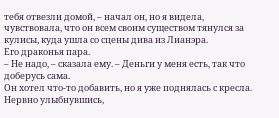тебя отвезли домой, – начал он, но я видела, чувствовала, что он всем своим существом тянулся за кулисы, куда ушла со сцены дива из Лианэра.
Его драконья пара.
– Не надо, – сказала ему. – Деньги у меня есть, так что доберусь сама.
Он хотел что-то добавить, но я уже поднялась с кресла. Нервно улыбнувшись,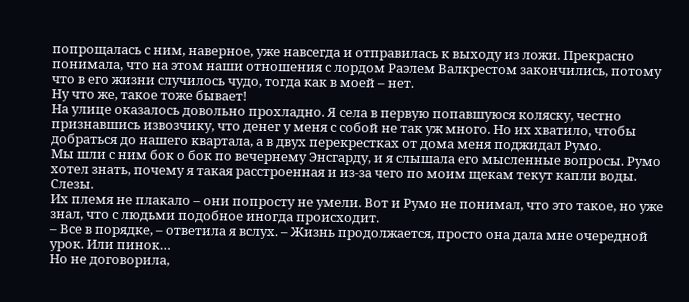попрощалась с ним, наверное, уже навсегда и отправилась к выходу из ложи. Прекрасно понимала, что на этом наши отношения с лордом Раэлем Валкрестом закончились, потому что в его жизни случилось чудо, тогда как в моей – нет.
Ну что же, такое тоже бывает!
На улице оказалось довольно прохладно. Я села в первую попавшуюся коляску, честно признавшись извозчику, что денег у меня с собой не так уж много. Но их хватило, чтобы добраться до нашего квартала, а в двух перекрестках от дома меня поджидал Румо.
Мы шли с ним бок о бок по вечернему Энсгарду, и я слышала его мысленные вопросы. Румо хотел знать, почему я такая расстроенная и из-за чего по моим щекам текут капли воды.
Слезы.
Их племя не плакало – они попросту не умели. Вот и Румо не понимал, что это такое, но уже знал, что с людьми подобное иногда происходит.
– Все в порядке, – ответила я вслух. – Жизнь продолжается, просто она дала мне очередной урок. Или пинок…
Но не договорила,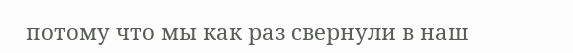потому что мы как раз свернули в наш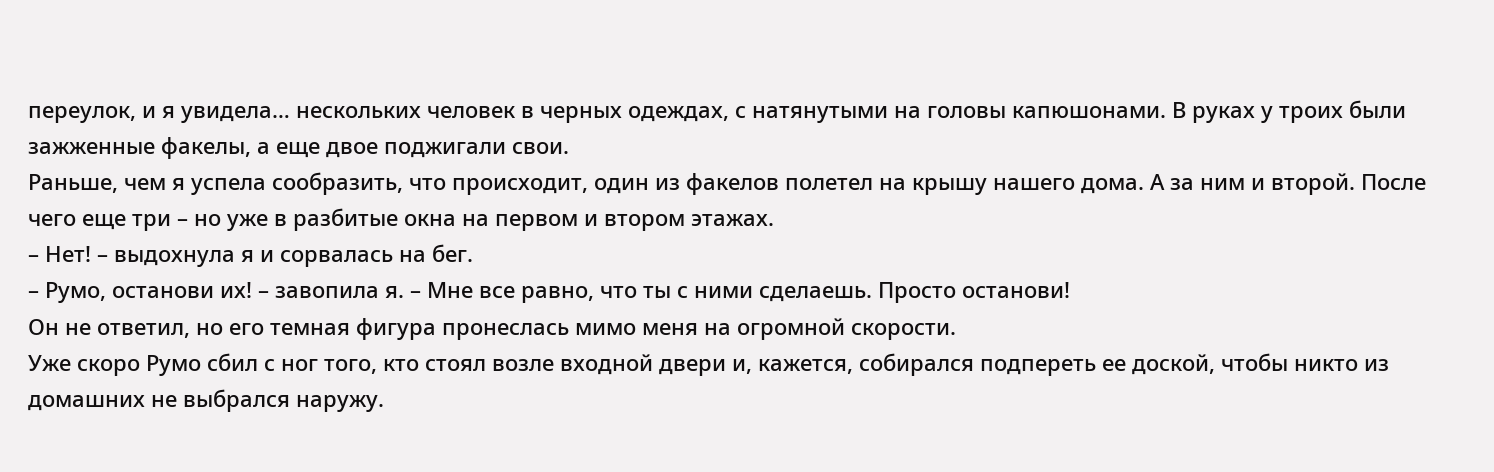переулок, и я увидела… нескольких человек в черных одеждах, с натянутыми на головы капюшонами. В руках у троих были зажженные факелы, а еще двое поджигали свои.
Раньше, чем я успела сообразить, что происходит, один из факелов полетел на крышу нашего дома. А за ним и второй. После чего еще три – но уже в разбитые окна на первом и втором этажах.
– Нет! – выдохнула я и сорвалась на бег.
– Румо, останови их! – завопила я. – Мне все равно, что ты с ними сделаешь. Просто останови!
Он не ответил, но его темная фигура пронеслась мимо меня на огромной скорости.
Уже скоро Румо сбил с ног того, кто стоял возле входной двери и, кажется, собирался подпереть ее доской, чтобы никто из домашних не выбрался наружу.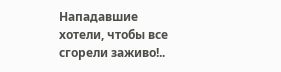Нападавшие хотели, чтобы все сгорели заживо!..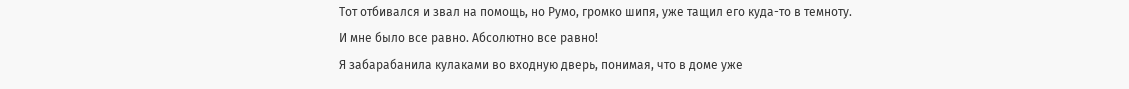Тот отбивался и звал на помощь, но Румо, громко шипя, уже тащил его куда-то в темноту.
И мне было все равно. Абсолютно все равно!
Я забарабанила кулаками во входную дверь, понимая, что в доме уже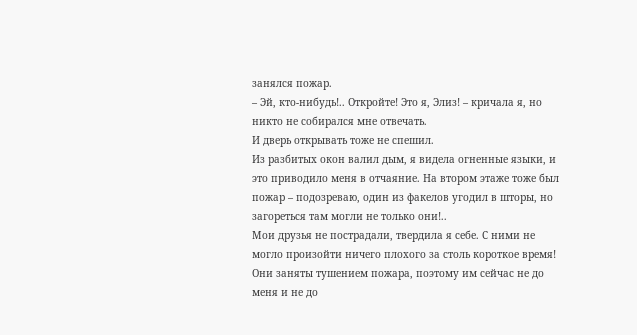занялся пожар.
– Эй, кто-нибудь!.. Откройте! Это я, Элиз! – кричала я, но никто не собирался мне отвечать.
И дверь открывать тоже не спешил.
Из разбитых окон валил дым, я видела огненные языки, и это приводило меня в отчаяние. На втором этаже тоже был пожар – подозреваю, один из факелов угодил в шторы, но загореться там могли не только они!..
Мои друзья не пострадали, твердила я себе. С ними не могло произойти ничего плохого за столь короткое время! Они заняты тушением пожара, поэтому им сейчас не до меня и не до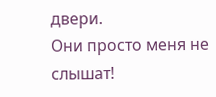двери.
Они просто меня не слышат!